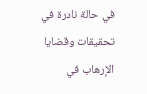في حالة نادرة في تحقيقات وقضايا الإرهاب في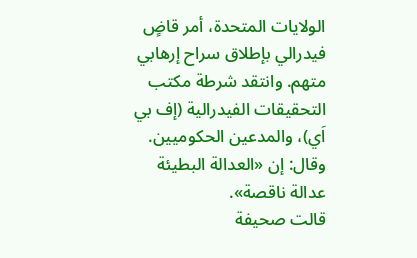الولايات المتحدة، أمر قاضٍ فيدرالي بإطلاق سراح إرهابي متهم. وانتقد شرطة مكتب التحقيقات الفيدرالية (إف بي اَي)، والمدعين الحكوميين. وقال: إن «العدالة البطيئة عدالة ناقصة».
قالت صحيفة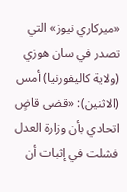«ميركاري نيوز» التي تصدر في سان هوزي (ولاية كاليفورنيا) أمس (الاثنين): «قضى قاضٍ اتحادي بأن وزارة العدل فشلت في إثبات أن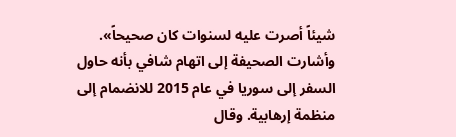شيئاً أصرت عليه لسنوات كان صحيحاً». وأشارت الصحيفة إلى اتهام شافي بأنه حاول السفر إلى سوريا في عام 2015 للانضمام إلى منظمة إرهابية. وقال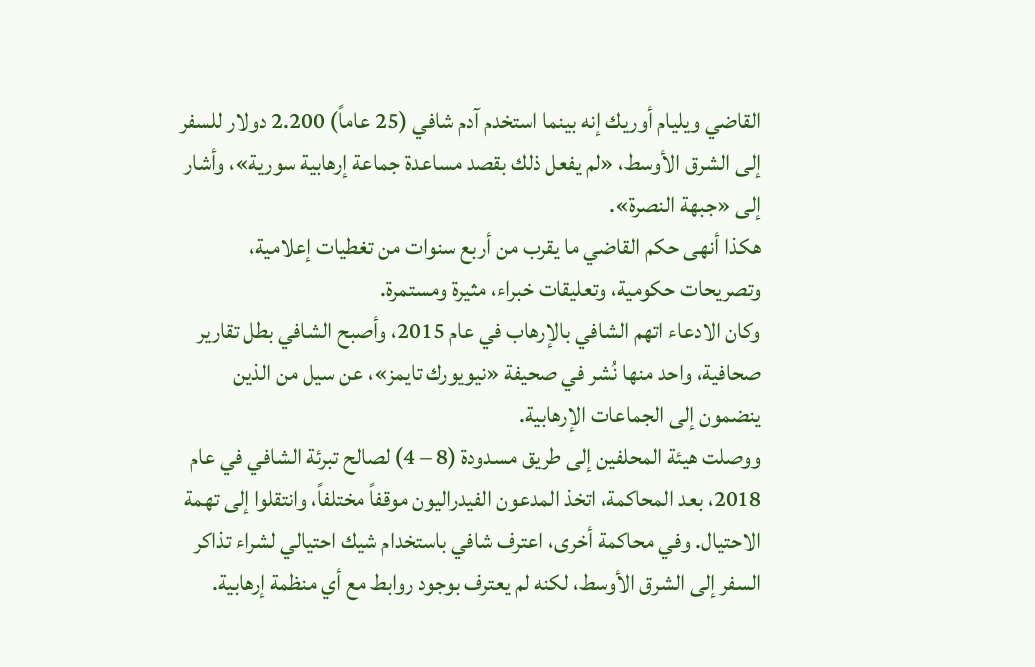القاضي ويليام أوريك إنه بينما استخدم آدم شافي (25 عاماً) 2.200 دولار للسفر إلى الشرق الأوسط، «لم يفعل ذلك بقصد مساعدة جماعة إرهابية سورية»، وأشار إلى «جبهة النصرة».
هكذا أنهى حكم القاضي ما يقرب من أربع سنوات من تغطيات إعلامية، وتصريحات حكومية، وتعليقات خبراء، مثيرة ومستمرة.
وكان الادعاء اتهم الشافي بالإرهاب في عام 2015، وأصبح الشافي بطل تقارير صحافية، واحد منها نُشر في صحيفة «نيويورك تايمز»، عن سيل من الذين ينضمون إلى الجماعات الإرهابية.
ووصلت هيئة المحلفين إلى طريق مسدودة (8 – 4) لصالح تبرئة الشافي في عام 2018، بعد المحاكمة، اتخذ المدعون الفيدراليون موقفاً مختلفاً، وانتقلوا إلى تهمة الاحتيال. وفي محاكمة أخرى، اعترف شافي باستخدام شيك احتيالي لشراء تذاكر السفر إلى الشرق الأوسط، لكنه لم يعترف بوجود روابط مع أي منظمة إرهابية.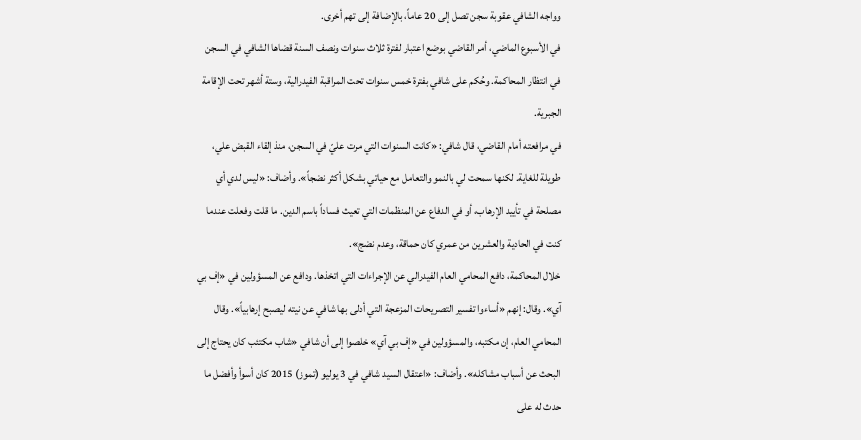وواجه الشافي عقوبة سجن تصل إلى 20 عاماً، بالإضافة إلى تهم أخرى.
في الأسبوع الماضي، أمر القاضي بوضع اعتبار لفترة ثلاث سنوات ونصف السنة قضاها الشافي في السجن في انتظار المحاكمة. وحُكم على شافي بفترة خمس سنوات تحت المراقبة الفيدرالية، وستة أشهر تحت الإقامة الجبرية.
في مرافعته أمام القاضي، قال شافي: «كانت السنوات التي مرت عليّ في السجن، منذ إلقاء القبض علي، طويلة للغاية. لكنها سمحت لي بالنمو والتعامل مع حياتي بشكل أكثر نضجاً». وأضاف: «ليس لدي أي مصلحة في تأييد الإرهاب، أو في الدفاع عن المنظمات التي تعيث فساداً باسم الدين. ما قلت وفعلت عندما كنت في الحادية والعشرين من عمري كان حماقة، وعدم نضج».
خلال المحاكمة، دافع المحامي العام الفيدرالي عن الإجراءات التي اتخذها. ودافع عن المسؤولين في «إف بي آي». وقال: إنهم «أساءوا تفسير التصريحات المزعجة التي أدلى بها شافي عن نيته ليصبح إرهابياً». وقال المحامي العام، إن مكتبه، والمسؤولين في «إف بي آي» خلصوا إلى أن شافي «شاب مكتئب كان يحتاج إلى البحث عن أسباب مشاكله». وأضاف: «اعتقال السيد شافي في 3 يوليو (تموز) 2015 كان أسوأ وأفضل ما حدث له على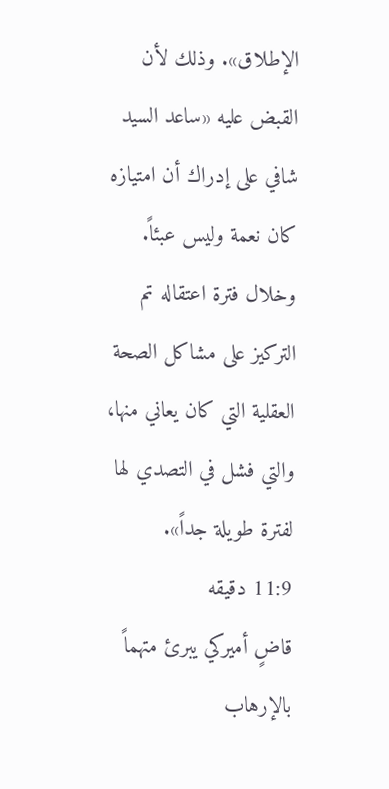الإطلاق». وذلك لأن القبض عليه «ساعد السيد شافي على إدراك أن امتيازه كان نعمة وليس عبئاً. وخلال فترة اعتقاله تم التركيز على مشاكل الصحة العقلية التي كان يعاني منها، والتي فشل في التصدي لها لفترة طويلة جداً».
11:9 دقيقه
قاضٍ أميركي يبرئ متهماً بالإرهاب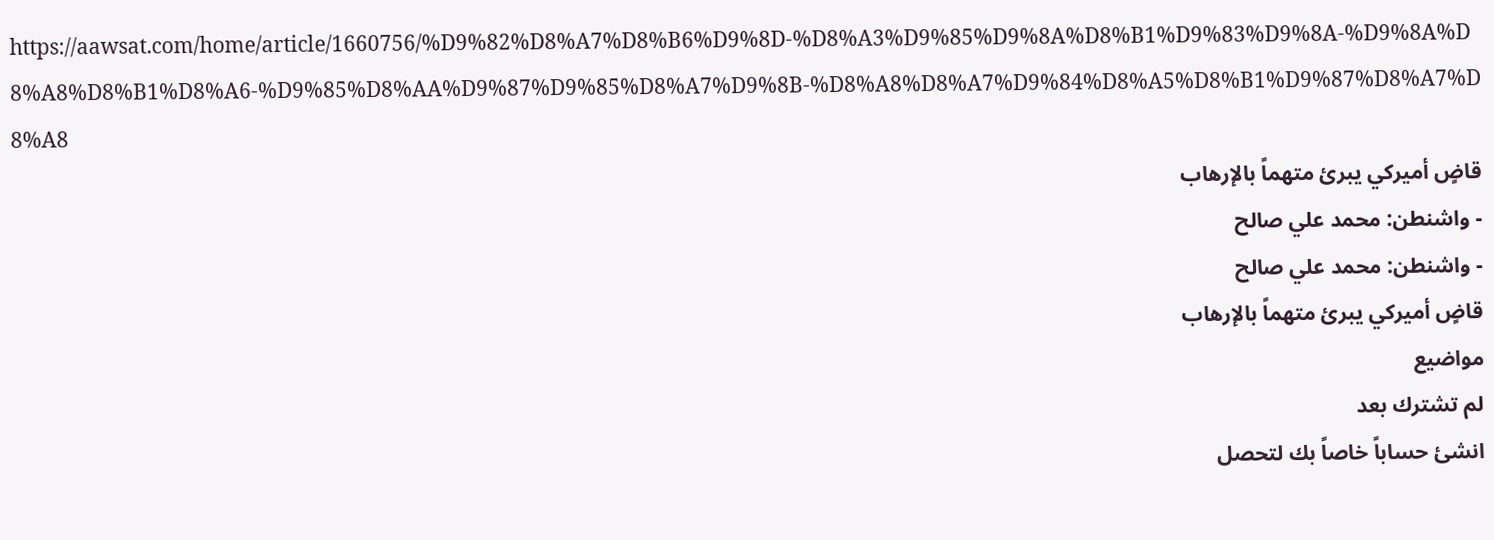https://aawsat.com/home/article/1660756/%D9%82%D8%A7%D8%B6%D9%8D-%D8%A3%D9%85%D9%8A%D8%B1%D9%83%D9%8A-%D9%8A%D8%A8%D8%B1%D8%A6-%D9%85%D8%AA%D9%87%D9%85%D8%A7%D9%8B-%D8%A8%D8%A7%D9%84%D8%A5%D8%B1%D9%87%D8%A7%D8%A8
قاضٍ أميركي يبرئ متهماً بالإرهاب
- واشنطن: محمد علي صالح
- واشنطن: محمد علي صالح
قاضٍ أميركي يبرئ متهماً بالإرهاب
مواضيع
لم تشترك بعد
انشئ حساباً خاصاً بك لتحصل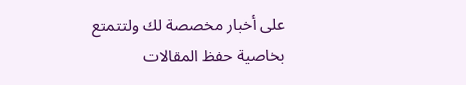على أخبار مخصصة لك ولتتمتع بخاصية حفظ المقالات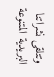وتتلقى نشراتنا البريدية المتنوعة